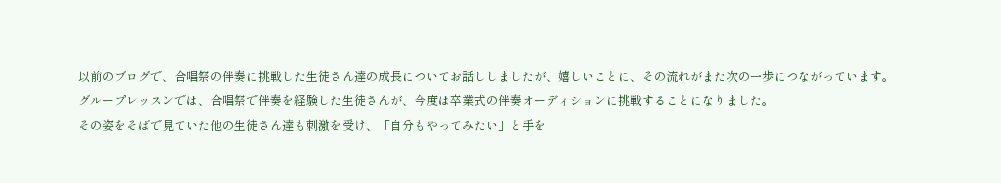以前のブログで、合唱祭の伴奏に挑戦した生徒さん達の成長についてお話ししましたが、嬉しいことに、その流れがまた次の一歩につながっています。
グループレッスンでは、合唱祭で伴奏を経験した生徒さんが、今度は卒業式の伴奏オーディションに挑戦することになりました。
その姿をそばで見ていた他の生徒さん達も刺激を受け、「自分もやってみたい」と手を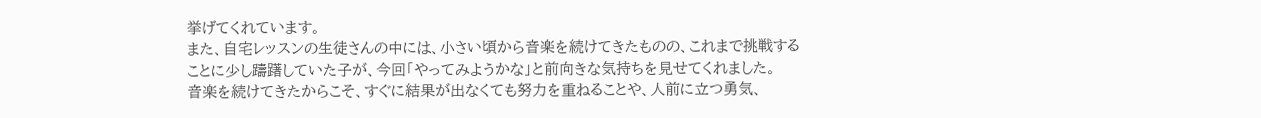挙げてくれています。
また、自宅レッスンの生徒さんの中には、小さい頃から音楽を続けてきたものの、これまで挑戦することに少し躊躇していた子が、今回「やってみようかな」と前向きな気持ちを見せてくれました。
音楽を続けてきたからこそ、すぐに結果が出なくても努力を重ねることや、人前に立つ勇気、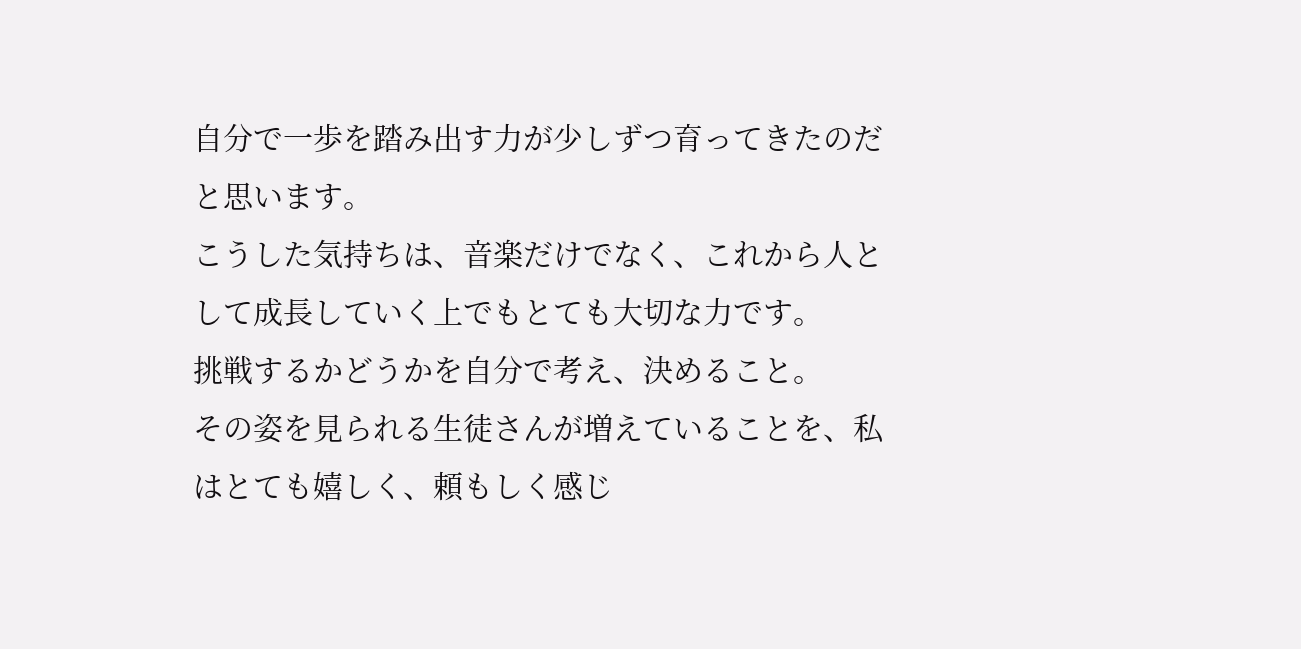自分で一歩を踏み出す力が少しずつ育ってきたのだと思います。
こうした気持ちは、音楽だけでなく、これから人として成長していく上でもとても大切な力です。
挑戦するかどうかを自分で考え、決めること。
その姿を見られる生徒さんが増えていることを、私はとても嬉しく、頼もしく感じ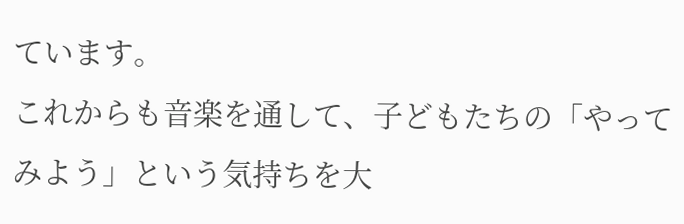ています。
これからも音楽を通して、子どもたちの「やってみよう」という気持ちを大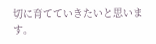切に育てていきたいと思います。